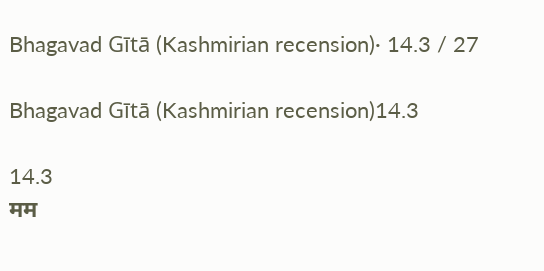Bhagavad Gītā (Kashmirian recension)· 14.3 / 27

Bhagavad Gītā (Kashmirian recension)14.3

14.3
मम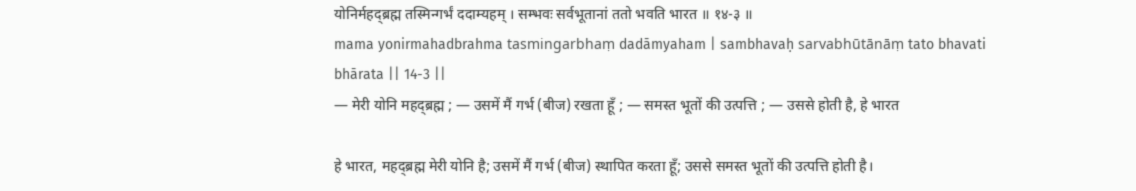योनिर्महद्ब्रह्म तस्मिन्गर्भं ददाम्यहम् । सम्भवः सर्वभूतानां ततो भवति भारत ॥ १४-३ ॥
mama yonirmahadbrahma tasmingarbhaṃ dadāmyaham | sambhavaḥ sarvabhūtānāṃ tato bhavati bhārata || 14-3 ||
— मेरी योनि महद्ब्रह्म ; — उसमें मैं गर्भ (बीज) रखता हूँ ; — समस्त भूतों की उत्पत्ति ; — उससे होती है, हे भारत

हे भारत, महद्ब्रह्म मेरी योनि है; उसमें मैं गर्भ (बीज) स्थापित करता हूँ; उससे समस्त भूतों की उत्पत्ति होती है।